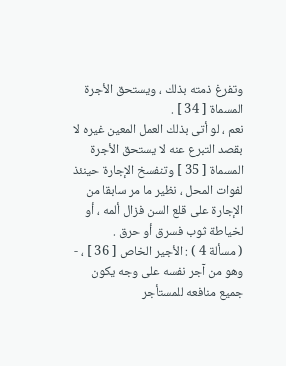وتفرغ ذمته بذلك ، ويستحق الأجرة المسماة [ 34 ] .
نعم ، لو أتى بذلك العمل المعين غيره لا بقصد التبرع عنه لا يستحق الأجرة المسماة [ 35 ] وتنفسخ الإجارة حينئذ لفوات المحل ، نظير ما مر سابقا من الإجارة على قلع السن فزال ألمه ، أو لخياطة ثوب فسرق أو حرق .
( مسألة 4 ) : الأجير الخاص [ 36 ] ، - وهو من آجر نفسه على وجه يكون جميع منافعه للمستأجر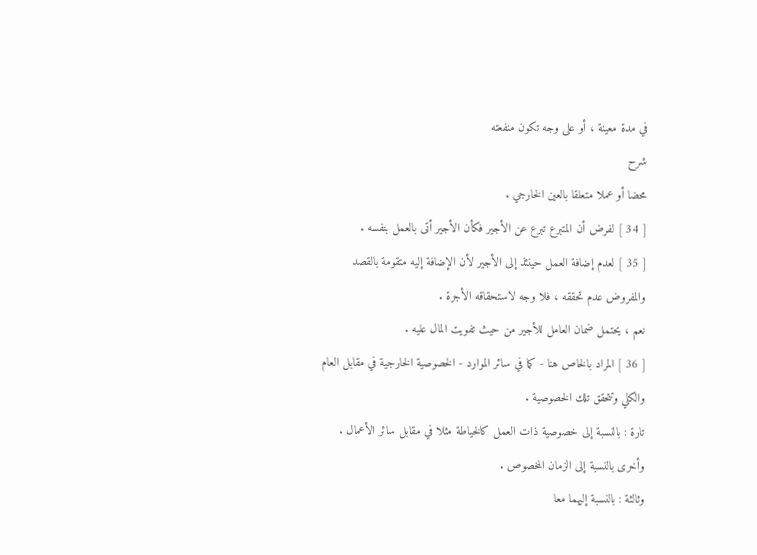في مدة معينة ، أو على وجه تكون منفعته
شرح
محضا أو عملا متعلقا بالعين الخارجي .
[ 34 ] لفرض أن المتبرع تبرع عن الأجير فكأن الأجير أتى بالعمل بنفسه .
[ 35 ] لعدم إضافة العمل حينئذ إلى الأجير لأن الإضافة إليه متقومة بالقصد والمفروض عدم تحققه ، فلا وجه لاستحقاقه الأجرة .
نعم ، يحتمل ضمان العامل للأجير من حيث تفويت المال عليه .
[ 36 ] المراد بالخاص هنا - كما في سائر الموارد - الخصوصية الخارجية في مقابل العام والكلي وتتحقق تلك الخصوصية .
تارة : بالنسبة إلى خصوصية ذات العمل كالخياطة مثلا في مقابل سائر الأعمال .
وأخرى بالنسبة إلى الزمان المخصوص .
وثالثة : بالنسبة إليهما معا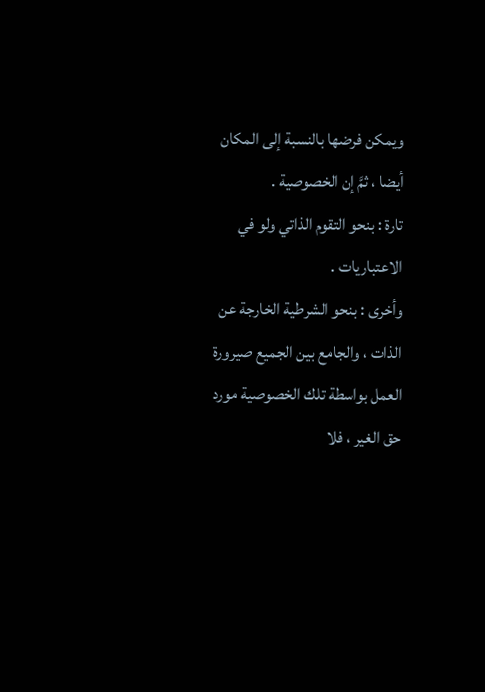ويمكن فرضها بالنسبة إلى المكان أيضا ، ثمَّ إن الخصوصية .
تارة : بنحو التقوم الذاتي ولو في الاعتباريات .
وأخرى : بنحو الشرطية الخارجة عن الذات ، والجامع بين الجميع صيرورة العمل بواسطة تلك الخصوصية مورد حق الغير ، فلا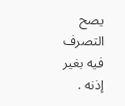يصح التصرف فيه بغير إذنه .